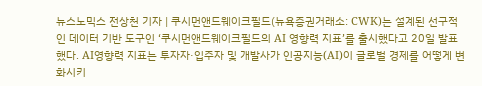뉴스노믹스 전상천 기자 | 쿠시먼앤드웨이크필드(뉴욕증권거래소: CWK)는 설계된 선구적인 데이터 기반 도구인 ‘쿠시먼앤드웨이크필드의 AI 영향력 지표’를 출시했다고 20일 발표했다. AI영향력 지표는 투자자·입주자 및 개발사가 인공지능(AI)이 글로벌 경제를 어떻게 변화시키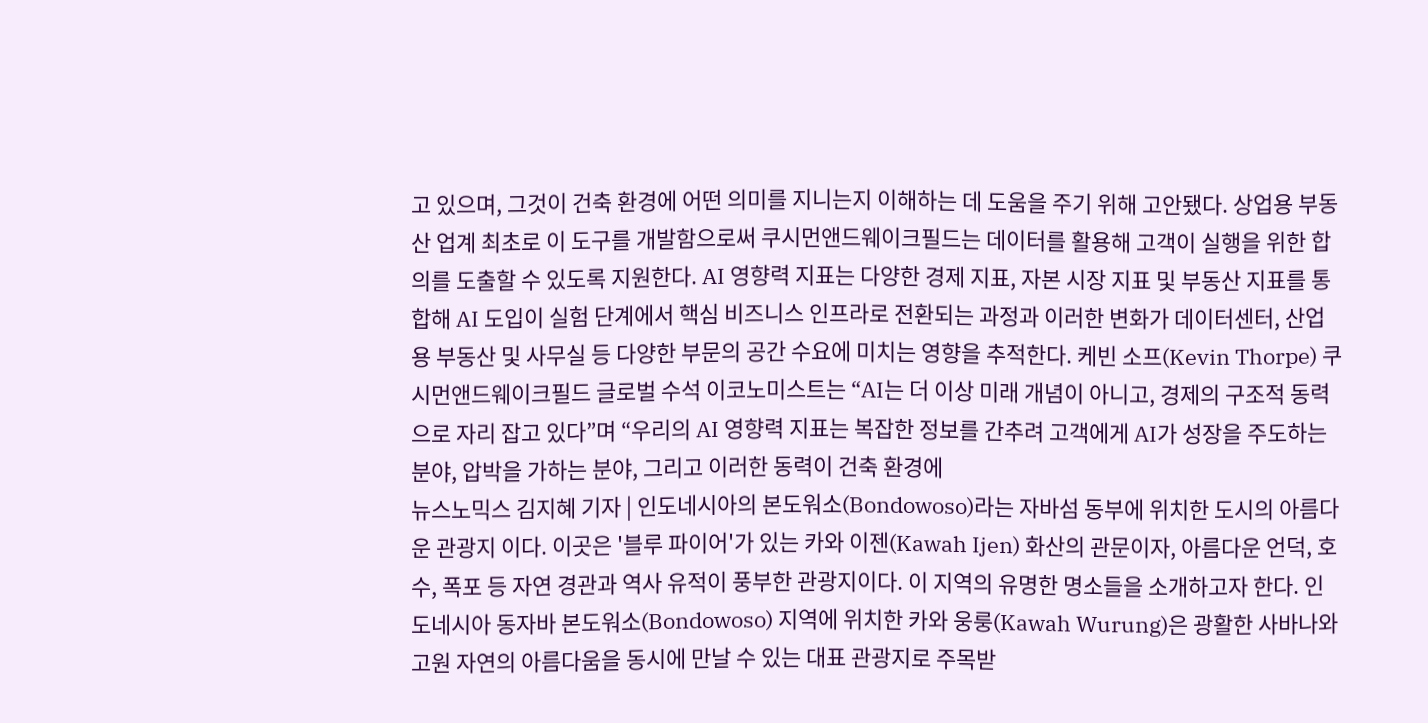고 있으며, 그것이 건축 환경에 어떤 의미를 지니는지 이해하는 데 도움을 주기 위해 고안됐다. 상업용 부동산 업계 최초로 이 도구를 개발함으로써 쿠시먼앤드웨이크필드는 데이터를 활용해 고객이 실행을 위한 합의를 도출할 수 있도록 지원한다. AI 영향력 지표는 다양한 경제 지표, 자본 시장 지표 및 부동산 지표를 통합해 AI 도입이 실험 단계에서 핵심 비즈니스 인프라로 전환되는 과정과 이러한 변화가 데이터센터, 산업용 부동산 및 사무실 등 다양한 부문의 공간 수요에 미치는 영향을 추적한다. 케빈 소프(Kevin Thorpe) 쿠시먼앤드웨이크필드 글로벌 수석 이코노미스트는 “AI는 더 이상 미래 개념이 아니고, 경제의 구조적 동력으로 자리 잡고 있다”며 “우리의 AI 영향력 지표는 복잡한 정보를 간추려 고객에게 AI가 성장을 주도하는 분야, 압박을 가하는 분야, 그리고 이러한 동력이 건축 환경에
뉴스노믹스 김지혜 기자 | 인도네시아의 본도워소(Bondowoso)라는 자바섬 동부에 위치한 도시의 아름다운 관광지 이다. 이곳은 '블루 파이어'가 있는 카와 이젠(Kawah Ijen) 화산의 관문이자, 아름다운 언덕, 호수, 폭포 등 자연 경관과 역사 유적이 풍부한 관광지이다. 이 지역의 유명한 명소들을 소개하고자 한다. 인도네시아 동자바 본도워소(Bondowoso) 지역에 위치한 카와 웅룽(Kawah Wurung)은 광활한 사바나와 고원 자연의 아름다움을 동시에 만날 수 있는 대표 관광지로 주목받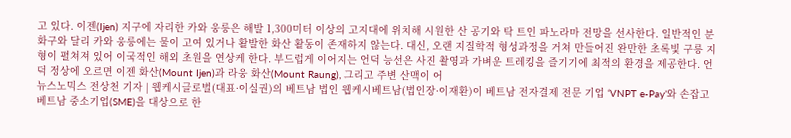고 있다. 이젠(Ijen) 지구에 자리한 카와 웅룽은 해발 1,300미터 이상의 고지대에 위치해 시원한 산 공기와 탁 트인 파노라마 전망을 선사한다. 일반적인 분화구와 달리 카와 웅룽에는 물이 고여 있거나 활발한 화산 활동이 존재하지 않는다. 대신, 오랜 지질학적 형성과정을 거쳐 만들어진 완만한 초록빛 구릉 지형이 펼쳐져 있어 이국적인 해외 초원을 연상케 한다. 부드럽게 이어지는 언덕 능선은 사진 촬영과 가벼운 트레킹을 즐기기에 최적의 환경을 제공한다. 언덕 정상에 오르면 이젠 화산(Mount Ijen)과 라웅 화산(Mount Raung), 그리고 주변 산맥이 어
뉴스노믹스 전상천 기자 | 웹케시글로벌(대표·이실권)의 베트남 법인 웹케시베트남(법인장·이재환)이 베트남 전자결제 전문 기업 ‘VNPT e-Pay’와 손잡고 베트남 중소기업(SME)을 대상으로 한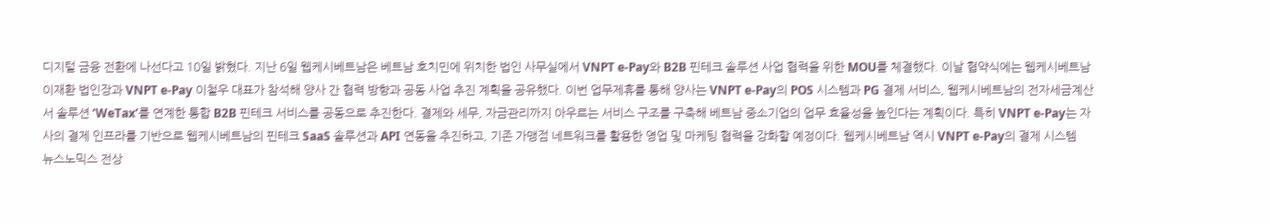디지털 금융 전환에 나선다고 10일 밝혔다. 지난 6일 웹케시베트남은 베트남 호치민에 위치한 법인 사무실에서 VNPT e-Pay와 B2B 핀테크 솔루션 사업 협력을 위한 MOU를 체결했다. 이날 협약식에는 웹케시베트남 이재환 법인장과 VNPT e-Pay 이철우 대표가 참석해 양사 간 협력 방향과 공동 사업 추진 계획을 공유했다. 이번 업무제휴를 통해 양사는 VNPT e-Pay의 POS 시스템과 PG 결제 서비스, 웹케시베트남의 전자세금계산서 솔루션 ‘WeTax’를 연계한 통합 B2B 핀테크 서비스를 공동으로 추진한다. 결제와 세무, 자금관리까지 아우르는 서비스 구조를 구축해 베트남 중소기업의 업무 효율성을 높인다는 계획이다. 특히 VNPT e-Pay는 자사의 결제 인프라를 기반으로 웹케시베트남의 핀테크 SaaS 솔루션과 API 연동을 추진하고, 기존 가맹점 네트워크를 활용한 영업 및 마케팅 협력을 강화할 예정이다. 웹케시베트남 역시 VNPT e-Pay의 결제 시스템
뉴스노믹스 전상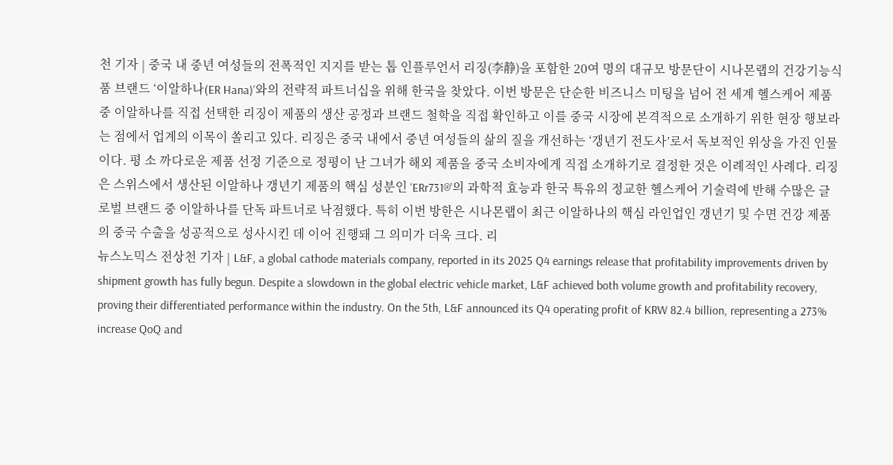천 기자 | 중국 내 중년 여성들의 전폭적인 지지를 받는 톱 인플루언서 리징(李静)을 포함한 20여 명의 대규모 방문단이 시나몬랩의 건강기능식품 브랜드 ‘이알하나(ER Hana)’와의 전략적 파트너십을 위해 한국을 찾았다. 이번 방문은 단순한 비즈니스 미팅을 넘어 전 세계 헬스케어 제품 중 이알하나를 직접 선택한 리징이 제품의 생산 공정과 브랜드 철학을 직접 확인하고 이를 중국 시장에 본격적으로 소개하기 위한 현장 행보라는 점에서 업계의 이목이 쏠리고 있다. 리징은 중국 내에서 중년 여성들의 삶의 질을 개선하는 ‘갱년기 전도사’로서 독보적인 위상을 가진 인물이다. 평 소 까다로운 제품 선정 기준으로 정평이 난 그녀가 해외 제품을 중국 소비자에게 직접 소개하기로 결정한 것은 이례적인 사례다. 리징은 스위스에서 생산된 이알하나 갱년기 제품의 핵심 성분인 ‘ERr731®’의 과학적 효능과 한국 특유의 정교한 헬스케어 기술력에 반해 수많은 글로벌 브랜드 중 이알하나를 단독 파트너로 낙점했다. 특히 이번 방한은 시나몬랩이 최근 이알하나의 핵심 라인업인 갱년기 및 수면 건강 제품의 중국 수출을 성공적으로 성사시킨 데 이어 진행돼 그 의미가 더욱 크다. 리
뉴스노믹스 전상천 기자 | L&F, a global cathode materials company, reported in its 2025 Q4 earnings release that profitability improvements driven by shipment growth has fully begun. Despite a slowdown in the global electric vehicle market, L&F achieved both volume growth and profitability recovery, proving their differentiated performance within the industry. On the 5th, L&F announced its Q4 operating profit of KRW 82.4 billion, representing a 273% increase QoQ and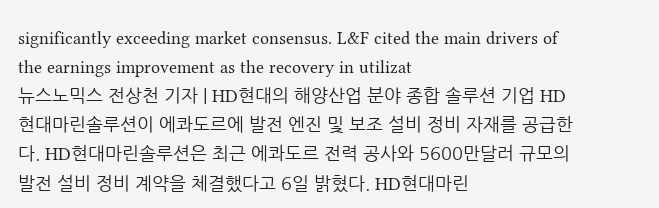significantly exceeding market consensus. L&F cited the main drivers of the earnings improvement as the recovery in utilizat
뉴스노믹스 전상천 기자 | HD현대의 해양산업 분야 종합 솔루션 기업 HD현대마린솔루션이 에콰도르에 발전 엔진 및 보조 설비 정비 자재를 공급한다. HD현대마린솔루션은 최근 에콰도르 전력 공사와 5600만달러 규모의 발전 설비 정비 계약을 체결했다고 6일 밝혔다. HD현대마린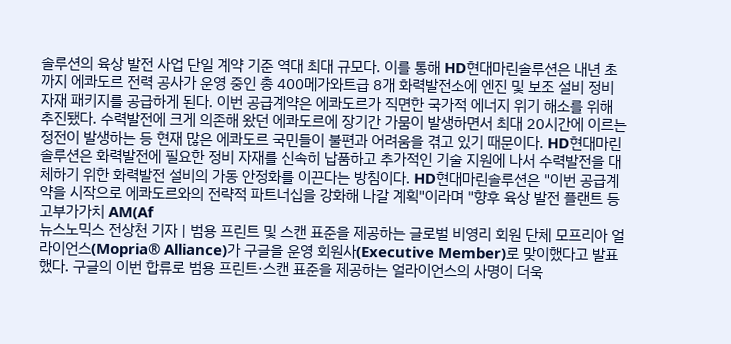솔루션의 육상 발전 사업 단일 계약 기준 역대 최대 규모다. 이를 통해 HD현대마린솔루션은 내년 초까지 에콰도르 전력 공사가 운영 중인 총 400메가와트급 8개 화력발전소에 엔진 및 보조 설비 정비 자재 패키지를 공급하게 된다. 이번 공급계약은 에콰도르가 직면한 국가적 에너지 위기 해소를 위해 추진됐다. 수력발전에 크게 의존해 왔던 에콰도르에 장기간 가뭄이 발생하면서 최대 20시간에 이르는 정전이 발생하는 등 현재 많은 에콰도르 국민들이 불편과 어려움을 겪고 있기 때문이다. HD현대마린솔루션은 화력발전에 필요한 정비 자재를 신속히 납품하고 추가적인 기술 지원에 나서 수력발전을 대체하기 위한 화력발전 설비의 가동 안정화를 이끈다는 방침이다. HD현대마린솔루션은 "이번 공급계약을 시작으로 에콰도르와의 전략적 파트너십을 강화해 나갈 계획"이라며 "향후 육상 발전 플랜트 등 고부가가치 AM(Af
뉴스노믹스 전상천 기자 | 범용 프린트 및 스캔 표준을 제공하는 글로벌 비영리 회원 단체 모프리아 얼라이언스(Mopria® Alliance)가 구글을 운영 회원사(Executive Member)로 맞이했다고 발표했다. 구글의 이번 합류로 범용 프린트·스캔 표준을 제공하는 얼라이언스의 사명이 더욱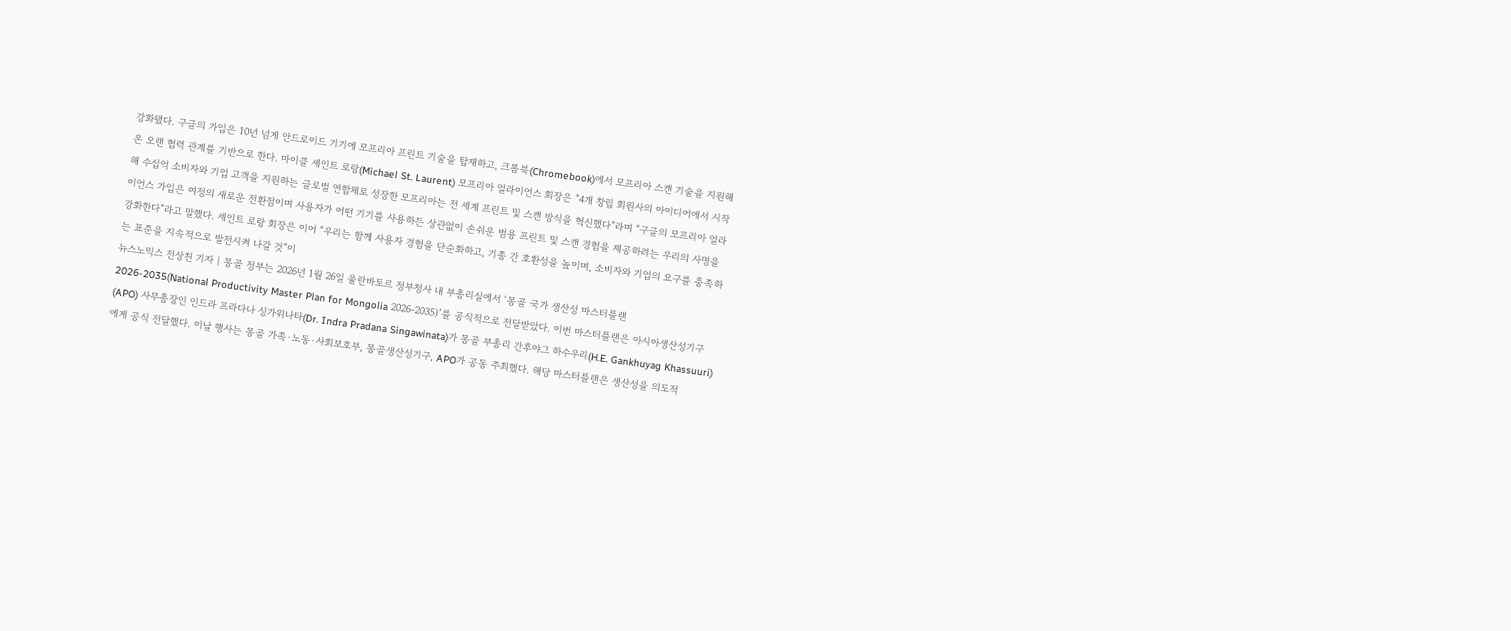강화됐다. 구글의 가입은 10년 넘게 안드로이드 기기에 모프리아 프린트 기술을 탑재하고, 크롬북(Chromebook)에서 모프리아 스캔 기술을 지원해온 오랜 협력 관계를 기반으로 한다. 마이클 세인트 로랑(Michael St. Laurent) 모프리아 얼라이언스 회장은 “4개 창립 회원사의 아이디어에서 시작해 수십억 소비자와 기업 고객을 지원하는 글로벌 연합체로 성장한 모프리아는 전 세계 프린트 및 스캔 방식을 혁신했다”라며 “구글의 모프리아 얼라이언스 가입은 여정의 새로운 전환점이며 사용자가 어떤 기기를 사용하든 상관없이 손쉬운 범용 프린트 및 스캔 경험을 제공하려는 우리의 사명을 강화한다”라고 말했다. 세인트 로랑 회장은 이어 “우리는 함께 사용자 경험을 단순화하고, 기종 간 호환성을 높이며, 소비자와 기업의 요구를 충족하는 표준을 지속적으로 발전시켜 나갈 것”이
뉴스노믹스 전상천 기자 | 몽골 정부는 2026년 1월 26일 울란바토르 정부청사 내 부총리실에서 ‘몽골 국가 생산성 마스터플랜 2026-2035(National Productivity Master Plan for Mongolia 2026-2035)’를 공식적으로 전달받았다. 이번 마스터플랜은 아시아생산성기구(APO) 사무총장인 인드라 프라다나 싱가위나타(Dr. Indra Pradana Singawinata)가 몽골 부총리 간후야그 하수우리(H.E. Gankhuyag Khassuuri)에게 공식 전달했다. 이날 행사는 몽골 가족·노동·사회보호부, 몽골생산성기구, APO가 공동 주최했다. 해당 마스터플랜은 생산성을 의도적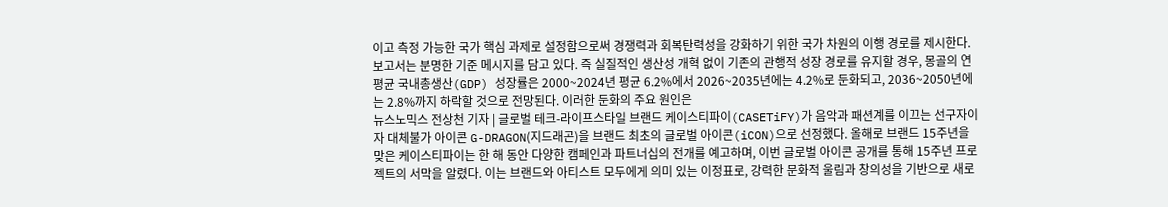이고 측정 가능한 국가 핵심 과제로 설정함으로써 경쟁력과 회복탄력성을 강화하기 위한 국가 차원의 이행 경로를 제시한다. 보고서는 분명한 기준 메시지를 담고 있다. 즉 실질적인 생산성 개혁 없이 기존의 관행적 성장 경로를 유지할 경우, 몽골의 연평균 국내총생산(GDP) 성장률은 2000~2024년 평균 6.2%에서 2026~2035년에는 4.2%로 둔화되고, 2036~2050년에는 2.8%까지 하락할 것으로 전망된다. 이러한 둔화의 주요 원인은
뉴스노믹스 전상천 기자 | 글로벌 테크-라이프스타일 브랜드 케이스티파이(CASETiFY)가 음악과 패션계를 이끄는 선구자이자 대체불가 아이콘 G-DRAGON(지드래곤)을 브랜드 최초의 글로벌 아이콘(iCON)으로 선정했다. 올해로 브랜드 15주년을 맞은 케이스티파이는 한 해 동안 다양한 캠페인과 파트너십의 전개를 예고하며, 이번 글로벌 아이콘 공개를 통해 15주년 프로젝트의 서막을 알렸다. 이는 브랜드와 아티스트 모두에게 의미 있는 이정표로, 강력한 문화적 울림과 창의성을 기반으로 새로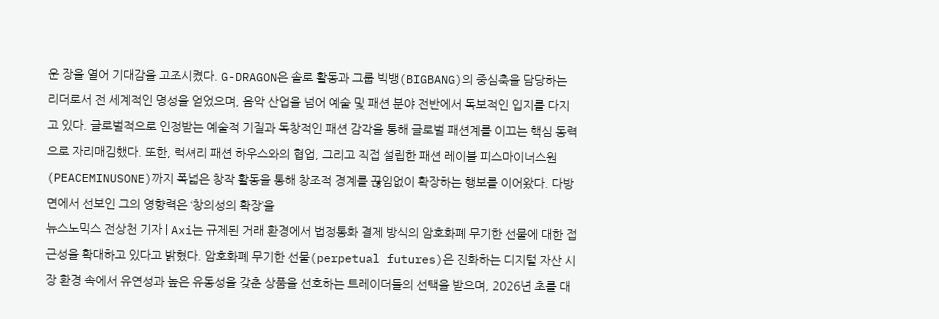운 장을 열어 기대감을 고조시켰다. G-DRAGON은 솔로 활동과 그룹 빅뱅(BIGBANG)의 중심축을 담당하는 리더로서 전 세계적인 명성을 얻었으며, 음악 산업을 넘어 예술 및 패션 분야 전반에서 독보적인 입지를 다지고 있다. 글로벌적으로 인정받는 예술적 기질과 독창적인 패션 감각을 통해 글로벌 패션계를 이끄는 핵심 동력으로 자리매김했다. 또한, 럭셔리 패션 하우스와의 협업, 그리고 직접 설립한 패션 레이블 피스마이너스원(PEACEMINUSONE)까지 폭넓은 창작 활동을 통해 창조적 경계를 끊임없이 확장하는 행보를 이어왔다. 다방면에서 선보인 그의 영향력은 ‘창의성의 확장’을
뉴스노믹스 전상천 기자 | Axi는 규제된 거래 환경에서 법정통화 결제 방식의 암호화폐 무기한 선물에 대한 접근성을 확대하고 있다고 밝혔다. 암호화폐 무기한 선물(perpetual futures)은 진화하는 디지털 자산 시장 환경 속에서 유연성과 높은 유동성을 갖춘 상품을 선호하는 트레이더들의 선택을 받으며, 2026년 초를 대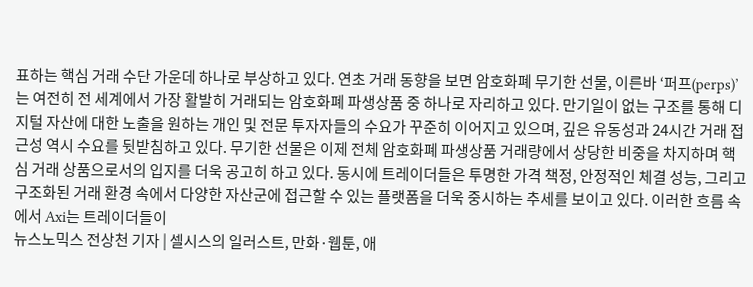표하는 핵심 거래 수단 가운데 하나로 부상하고 있다. 연초 거래 동향을 보면 암호화폐 무기한 선물, 이른바 ‘퍼프(perps)’는 여전히 전 세계에서 가장 활발히 거래되는 암호화폐 파생상품 중 하나로 자리하고 있다. 만기일이 없는 구조를 통해 디지털 자산에 대한 노출을 원하는 개인 및 전문 투자자들의 수요가 꾸준히 이어지고 있으며, 깊은 유동성과 24시간 거래 접근성 역시 수요를 뒷받침하고 있다. 무기한 선물은 이제 전체 암호화폐 파생상품 거래량에서 상당한 비중을 차지하며 핵심 거래 상품으로서의 입지를 더욱 공고히 하고 있다. 동시에 트레이더들은 투명한 가격 책정, 안정적인 체결 성능, 그리고 구조화된 거래 환경 속에서 다양한 자산군에 접근할 수 있는 플랫폼을 더욱 중시하는 추세를 보이고 있다. 이러한 흐름 속에서 Axi는 트레이더들이
뉴스노믹스 전상천 기자 | 셀시스의 일러스트, 만화·웹툰, 애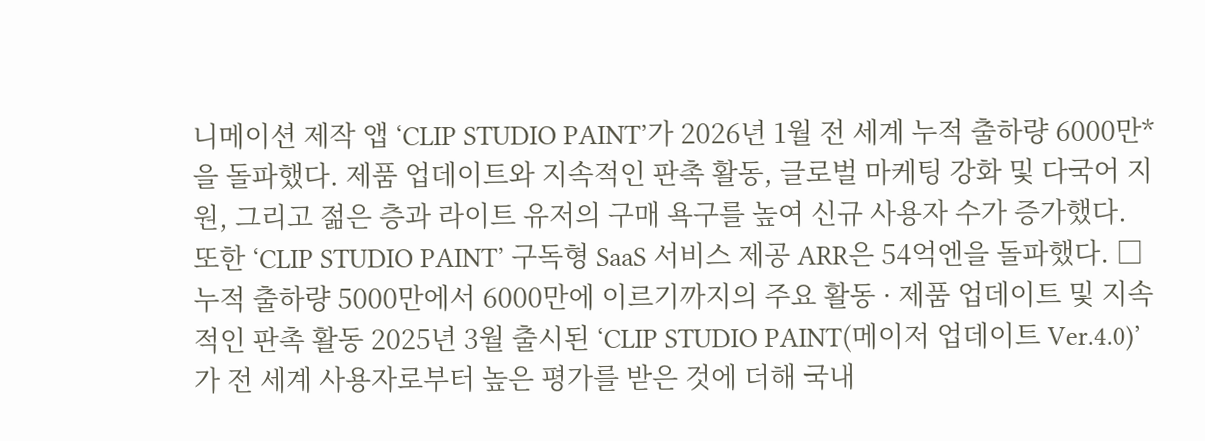니메이션 제작 앱 ‘CLIP STUDIO PAINT’가 2026년 1월 전 세계 누적 출하량 6000만*을 돌파했다. 제품 업데이트와 지속적인 판촉 활동, 글로벌 마케팅 강화 및 다국어 지원, 그리고 젊은 층과 라이트 유저의 구매 욕구를 높여 신규 사용자 수가 증가했다. 또한 ‘CLIP STUDIO PAINT’ 구독형 SaaS 서비스 제공 ARR은 54억엔을 돌파했다. □ 누적 출하량 5000만에서 6000만에 이르기까지의 주요 활동 · 제품 업데이트 및 지속적인 판촉 활동 2025년 3월 출시된 ‘CLIP STUDIO PAINT(메이저 업데이트 Ver.4.0)’가 전 세계 사용자로부터 높은 평가를 받은 것에 더해 국내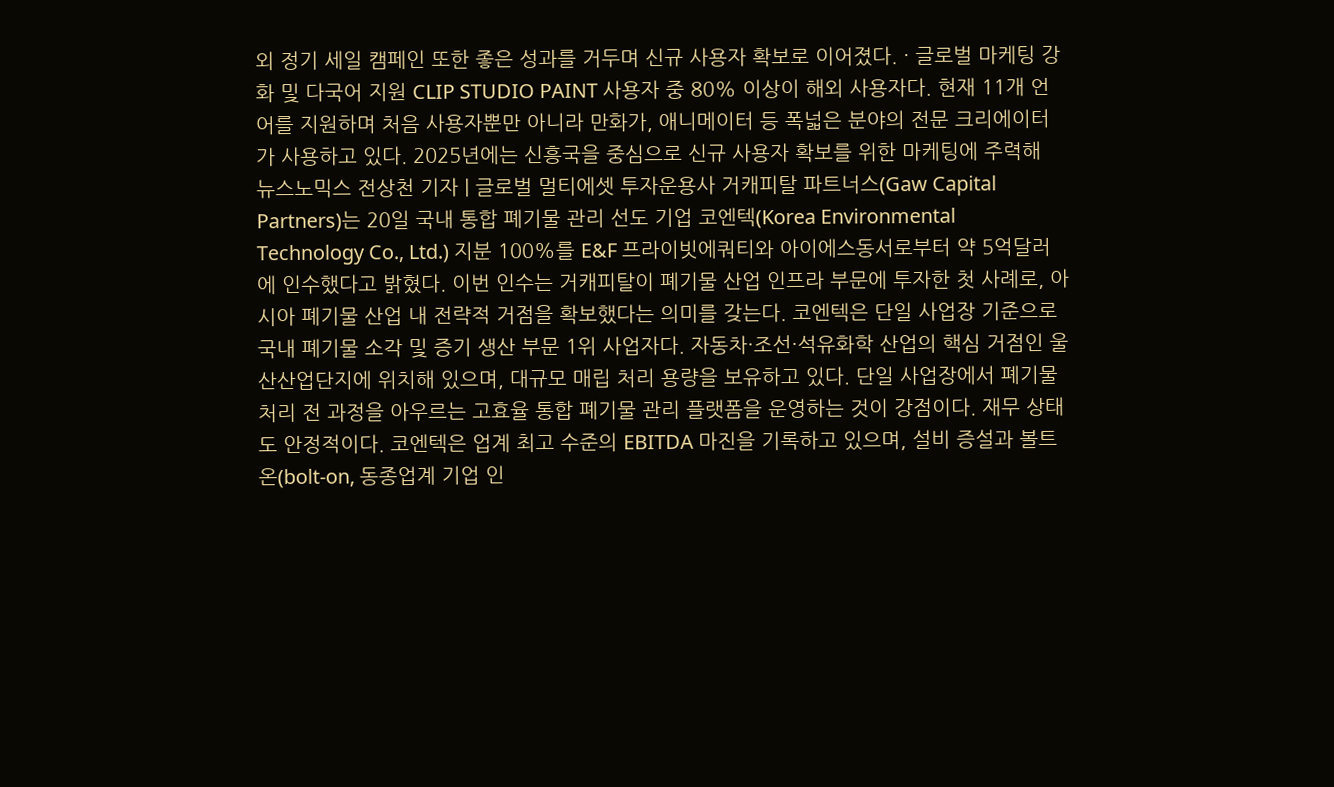외 정기 세일 캠페인 또한 좋은 성과를 거두며 신규 사용자 확보로 이어졌다. · 글로벌 마케팅 강화 및 다국어 지원 CLIP STUDIO PAINT 사용자 중 80% 이상이 해외 사용자다. 현재 11개 언어를 지원하며 처음 사용자뿐만 아니라 만화가, 애니메이터 등 폭넓은 분야의 전문 크리에이터가 사용하고 있다. 2025년에는 신흥국을 중심으로 신규 사용자 확보를 위한 마케팅에 주력해
뉴스노믹스 전상천 기자 | 글로벌 멀티에셋 투자운용사 거캐피탈 파트너스(Gaw Capital Partners)는 20일 국내 통합 폐기물 관리 선도 기업 코엔텍(Korea Environmental Technology Co., Ltd.) 지분 100%를 E&F 프라이빗에쿼티와 아이에스동서로부터 약 5억달러에 인수했다고 밝혔다. 이번 인수는 거캐피탈이 폐기물 산업 인프라 부문에 투자한 첫 사례로, 아시아 폐기물 산업 내 전략적 거점을 확보했다는 의미를 갖는다. 코엔텍은 단일 사업장 기준으로 국내 폐기물 소각 및 증기 생산 부문 1위 사업자다. 자동차·조선·석유화학 산업의 핵심 거점인 울산산업단지에 위치해 있으며, 대규모 매립 처리 용량을 보유하고 있다. 단일 사업장에서 폐기물 처리 전 과정을 아우르는 고효율 통합 폐기물 관리 플랫폼을 운영하는 것이 강점이다. 재무 상태도 안정적이다. 코엔텍은 업계 최고 수준의 EBITDA 마진을 기록하고 있으며, 설비 증설과 볼트온(bolt-on, 동종업계 기업 인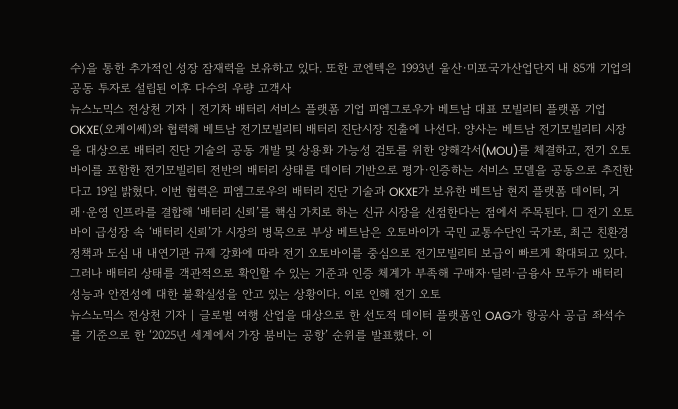수)을 통한 추가적인 성장 잠재력을 보유하고 있다. 또한 코엔텍은 1993년 울산·미포국가산업단지 내 85개 기업의 공동 투자로 설립된 이후 다수의 우량 고객사
뉴스노믹스 전상천 기자 | 전기차 배터리 서비스 플랫폼 기업 피엠그로우가 베트남 대표 모빌리티 플랫폼 기업 OKXE(오케이쎄)와 협력해 베트남 전기모빌리티 배터리 진단시장 진출에 나선다. 양사는 베트남 전기모빌리티 시장을 대상으로 배터리 진단 기술의 공동 개발 및 상용화 가능성 검토를 위한 양해각서(MOU)를 체결하고, 전기 오토바이를 포함한 전기모빌리티 전반의 배터리 상태를 데이터 기반으로 평가·인증하는 서비스 모델을 공동으로 추진한다고 19일 밝혔다. 이번 협력은 피엠그로우의 배터리 진단 기술과 OKXE가 보유한 베트남 현지 플랫폼 데이터, 거래·운영 인프라를 결합해 ‘배터리 신뢰’를 핵심 가치로 하는 신규 시장을 선점한다는 점에서 주목된다. □ 전기 오토바이 급성장 속 ‘배터리 신뢰’가 시장의 병목으로 부상 베트남은 오토바이가 국민 교통수단인 국가로, 최근 친환경 정책과 도심 내 내연기관 규제 강화에 따라 전기 오토바이를 중심으로 전기모빌리티 보급이 빠르게 확대되고 있다. 그러나 배터리 상태를 객관적으로 확인할 수 있는 기준과 인증 체계가 부족해 구매자·딜러·금융사 모두가 배터리 성능과 안전성에 대한 불확실성을 안고 있는 상황이다. 이로 인해 전기 오토
뉴스노믹스 전상천 기자 | 글로벌 여행 산업을 대상으로 한 선도적 데이터 플랫폼인 OAG가 항공사 공급 좌석수를 기준으로 한 ‘2025년 세계에서 가장 붐비는 공항’ 순위를 발표했다. 이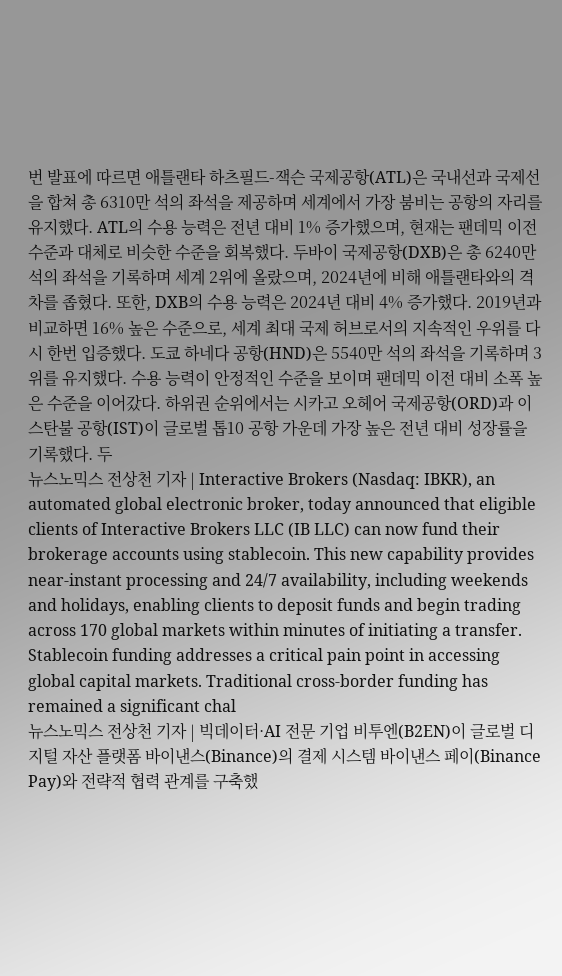번 발표에 따르면 애틀랜타 하츠필드-잭슨 국제공항(ATL)은 국내선과 국제선을 합쳐 총 6310만 석의 좌석을 제공하며 세계에서 가장 붐비는 공항의 자리를 유지했다. ATL의 수용 능력은 전년 대비 1% 증가했으며, 현재는 팬데믹 이전 수준과 대체로 비슷한 수준을 회복했다. 두바이 국제공항(DXB)은 총 6240만 석의 좌석을 기록하며 세계 2위에 올랐으며, 2024년에 비해 애틀랜타와의 격차를 좁혔다. 또한, DXB의 수용 능력은 2024년 대비 4% 증가했다. 2019년과 비교하면 16% 높은 수준으로, 세계 최대 국제 허브로서의 지속적인 우위를 다시 한번 입증했다. 도쿄 하네다 공항(HND)은 5540만 석의 좌석을 기록하며 3위를 유지했다. 수용 능력이 안정적인 수준을 보이며 팬데믹 이전 대비 소폭 높은 수준을 이어갔다. 하위권 순위에서는 시카고 오헤어 국제공항(ORD)과 이스탄불 공항(IST)이 글로벌 톱10 공항 가운데 가장 높은 전년 대비 성장률을 기록했다. 두
뉴스노믹스 전상천 기자 | Interactive Brokers (Nasdaq: IBKR), an automated global electronic broker, today announced that eligible clients of Interactive Brokers LLC (IB LLC) can now fund their brokerage accounts using stablecoin. This new capability provides near-instant processing and 24/7 availability, including weekends and holidays, enabling clients to deposit funds and begin trading across 170 global markets within minutes of initiating a transfer. Stablecoin funding addresses a critical pain point in accessing global capital markets. Traditional cross-border funding has remained a significant chal
뉴스노믹스 전상천 기자 | 빅데이터·AI 전문 기업 비투엔(B2EN)이 글로벌 디지털 자산 플랫폼 바이낸스(Binance)의 결제 시스템 바이낸스 페이(Binance Pay)와 전략적 협력 관계를 구축했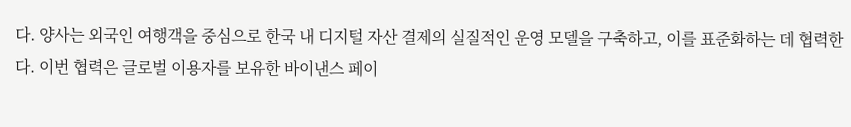다. 양사는 외국인 여행객을 중심으로 한국 내 디지털 자산 결제의 실질적인 운영 모델을 구축하고, 이를 표준화하는 데 협력한다. 이번 협력은 글로벌 이용자를 보유한 바이낸스 페이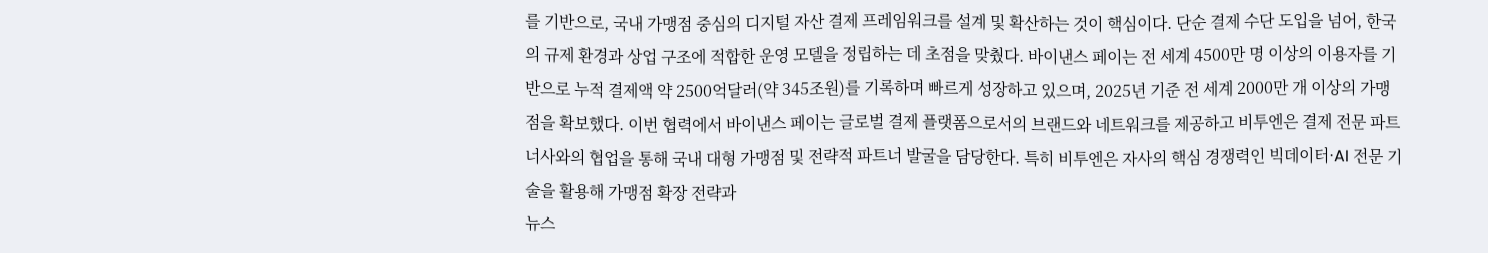를 기반으로, 국내 가맹점 중심의 디지털 자산 결제 프레임워크를 설계 및 확산하는 것이 핵심이다. 단순 결제 수단 도입을 넘어, 한국의 규제 환경과 상업 구조에 적합한 운영 모델을 정립하는 데 초점을 맞췄다. 바이낸스 페이는 전 세계 4500만 명 이상의 이용자를 기반으로 누적 결제액 약 2500억달러(약 345조원)를 기록하며 빠르게 성장하고 있으며, 2025년 기준 전 세계 2000만 개 이상의 가맹점을 확보했다. 이번 협력에서 바이낸스 페이는 글로벌 결제 플랫폼으로서의 브랜드와 네트워크를 제공하고 비투엔은 결제 전문 파트너사와의 협업을 통해 국내 대형 가맹점 및 전략적 파트너 발굴을 담당한다. 특히 비투엔은 자사의 핵심 경쟁력인 빅데이터·AI 전문 기술을 활용해 가맹점 확장 전략과
뉴스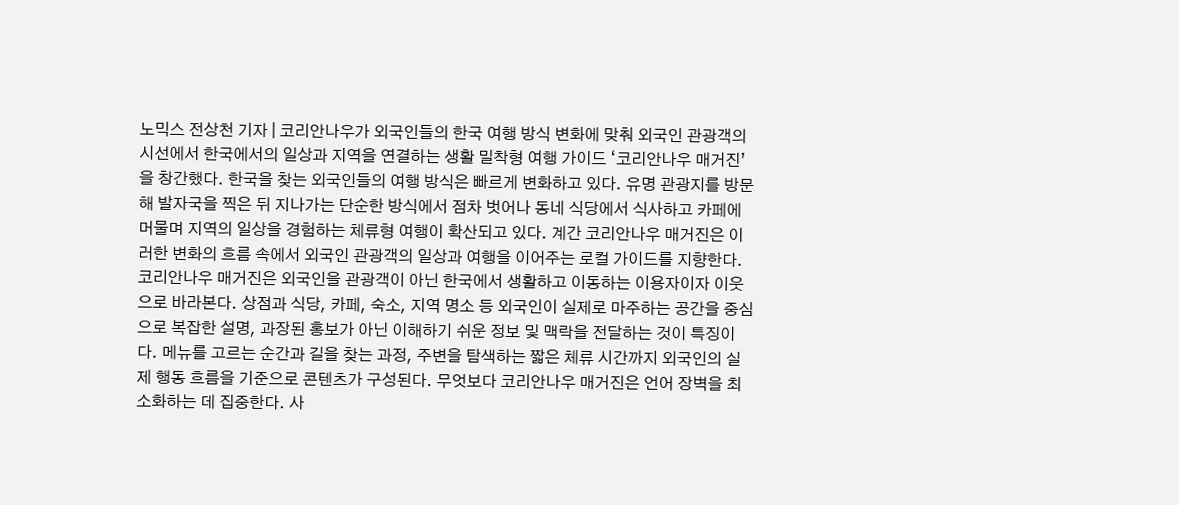노믹스 전상천 기자 | 코리안나우가 외국인들의 한국 여행 방식 변화에 맞춰 외국인 관광객의 시선에서 한국에서의 일상과 지역을 연결하는 생활 밀착형 여행 가이드 ‘코리안나우 매거진’을 창간했다. 한국을 찾는 외국인들의 여행 방식은 빠르게 변화하고 있다. 유명 관광지를 방문해 발자국을 찍은 뒤 지나가는 단순한 방식에서 점차 벗어나 동네 식당에서 식사하고 카페에 머물며 지역의 일상을 경험하는 체류형 여행이 확산되고 있다. 계간 코리안나우 매거진은 이러한 변화의 흐름 속에서 외국인 관광객의 일상과 여행을 이어주는 로컬 가이드를 지향한다. 코리안나우 매거진은 외국인을 관광객이 아닌 한국에서 생활하고 이동하는 이용자이자 이웃으로 바라본다. 상점과 식당, 카페, 숙소, 지역 명소 등 외국인이 실제로 마주하는 공간을 중심으로 복잡한 설명, 과장된 홍보가 아닌 이해하기 쉬운 정보 및 맥락을 전달하는 것이 특징이다. 메뉴를 고르는 순간과 길을 찾는 과정, 주변을 탐색하는 짧은 체류 시간까지 외국인의 실제 행동 흐름을 기준으로 콘텐츠가 구성된다. 무엇보다 코리안나우 매거진은 언어 장벽을 최소화하는 데 집중한다. 사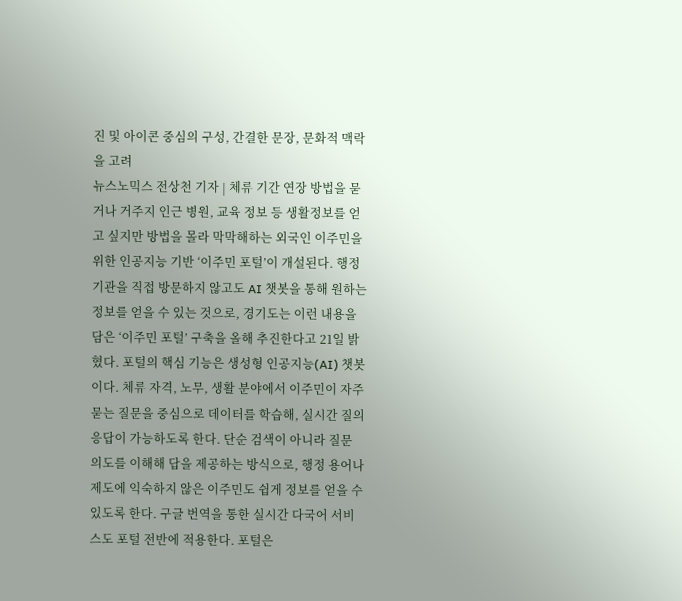진 및 아이콘 중심의 구성, 간결한 문장, 문화적 맥락을 고려
뉴스노믹스 전상천 기자 | 체류 기간 연장 방법을 묻거나 거주지 인근 병원, 교육 정보 등 생활정보를 얻고 싶지만 방법을 몰라 막막해하는 외국인 이주민을 위한 인공지능 기반 ‘이주민 포털’이 개설된다. 행정기관을 직접 방문하지 않고도 AI 챗봇을 통해 원하는 정보를 얻을 수 있는 것으로, 경기도는 이런 내용을 담은 ‘이주민 포털’ 구축을 올해 추진한다고 21일 밝혔다. 포털의 핵심 기능은 생성형 인공지능(AI) 챗봇이다. 체류 자격, 노무, 생활 분야에서 이주민이 자주 묻는 질문을 중심으로 데이터를 학습해, 실시간 질의응답이 가능하도록 한다. 단순 검색이 아니라 질문 의도를 이해해 답을 제공하는 방식으로, 행정 용어나 제도에 익숙하지 않은 이주민도 쉽게 정보를 얻을 수 있도록 한다. 구글 번역을 통한 실시간 다국어 서비스도 포털 전반에 적용한다. 포털은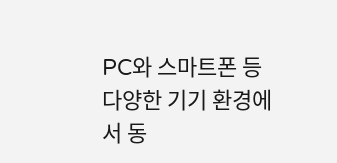PC와 스마트폰 등 다양한 기기 환경에서 동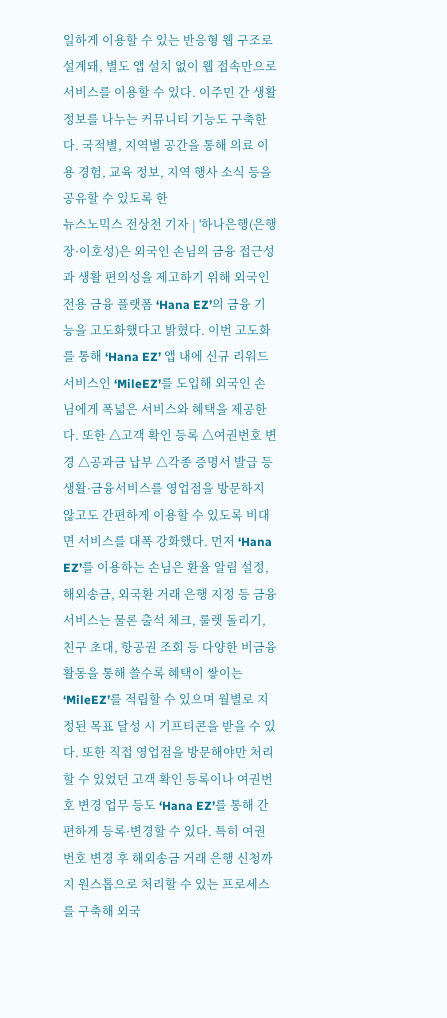일하게 이용할 수 있는 반응형 웹 구조로 설계돼, 별도 앱 설치 없이 웹 접속만으로 서비스를 이용할 수 있다. 이주민 간 생활정보를 나누는 커뮤니티 기능도 구축한다. 국적별, 지역별 공간을 통해 의료 이용 경험, 교육 정보, 지역 행사 소식 등을 공유할 수 있도록 한
뉴스노믹스 전상천 기자 | '하나은행(은행장·이호성)은 외국인 손님의 금융 접근성과 생활 편의성을 제고하기 위해 외국인 전용 금융 플랫폼 ‘Hana EZ’의 금융 기능을 고도화했다고 밝혔다. 이번 고도화를 통해 ‘Hana EZ’ 앱 내에 신규 리워드 서비스인 ‘MileEZ’를 도입해 외국인 손님에게 폭넓은 서비스와 혜택을 제공한다. 또한 △고객 확인 등록 △여권번호 변경 △공과금 납부 △각종 증명서 발급 등 생활·금융서비스를 영업점을 방문하지 않고도 간편하게 이용할 수 있도록 비대면 서비스를 대폭 강화했다. 먼저 ‘Hana EZ’를 이용하는 손님은 환율 알림 설정, 해외송금, 외국환 거래 은행 지정 등 금융서비스는 물론 출석 체크, 룰렛 돌리기, 친구 초대, 항공권 조회 등 다양한 비금융 활동을 통해 쓸수록 혜택이 쌓이는 ‘MileEZ’를 적립할 수 있으며 월별로 지정된 목표 달성 시 기프티콘을 받을 수 있다. 또한 직접 영업점을 방문해야만 처리할 수 있었던 고객 확인 등록이나 여권번호 변경 업무 등도 ‘Hana EZ’를 통해 간편하게 등록·변경할 수 있다. 특히 여권번호 변경 후 해외송금 거래 은행 신청까지 원스톱으로 처리할 수 있는 프로세스를 구축해 외국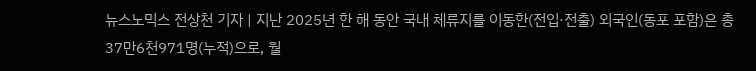뉴스노믹스 전상천 기자 | 지난 2025년 한 해 동안 국내 체류지를 이동한(전입·전출) 외국인(동포 포함)은 총 37만6천971명(누적)으로, 월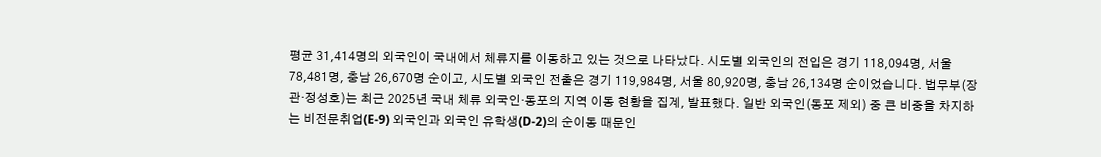평균 31,414명의 외국인이 국내에서 체류지를 이동하고 있는 것으로 나타났다. 시도별 외국인의 전입은 경기 118,094명, 서울 78,481명, 충남 26,670명 순이고, 시도별 외국인 전출은 경기 119,984명, 서울 80,920명, 충남 26,134명 순이었습니다. 법무부(장관·정성호)는 최근 2025년 국내 체류 외국인·동포의 지역 이동 현황을 집계, 발표했다. 일반 외국인(동포 제외) 중 큰 비중을 차지하는 비전문취업(E-9) 외국인과 외국인 유학생(D-2)의 순이동 때문인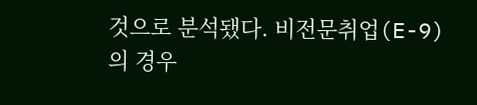것으로 분석됐다. 비전문취업(E-9)의 경우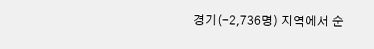경기(-2,736명) 지역에서 순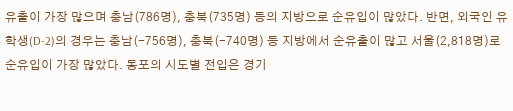유출이 가장 많으며 충남(786명), 충북(735명) 등의 지방으로 순유입이 많았다. 반면, 외국인 유학생(D-2)의 경우는 충남(-756명), 충북(-740명) 등 지방에서 순유출이 많고 서울(2,818명)로 순유입이 가장 많았다. 동포의 시도별 전입은 경기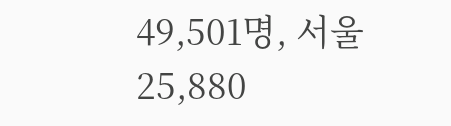49,501명, 서울 25,880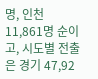명, 인천 11,861명 순이고, 시도별 전출은 경기 47,92